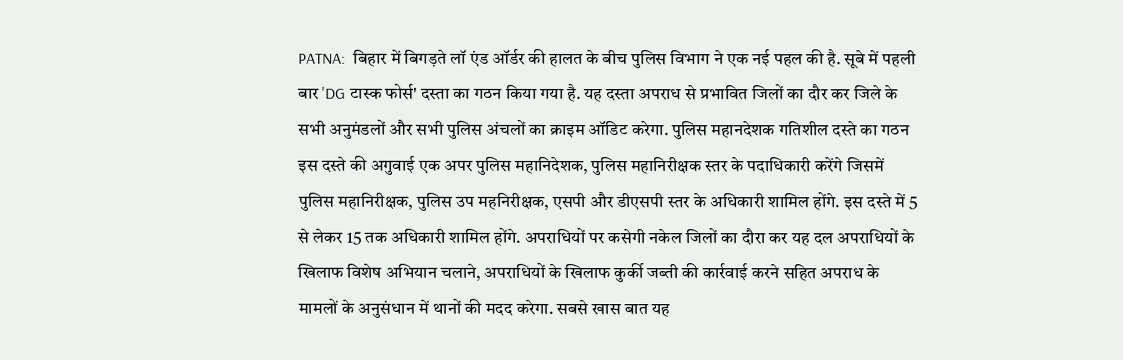PATNA:  बिहार में बिगड़ते लॉ एंड ऑर्डर की हालत के बीच पुलिस विभाग ने एक नई पहल की है. सूबे में पहली बार 'DG टास्क फोर्स' दस्ता का गठन किया गया है. यह दस्ता अपराध से प्रभावित जिलों का दौर कर जिले के सभी अनुमंडलों और सभी पुलिस अंचलों का क्राइम ऑडिट करेगा. पुलिस महानदेशक गतिशील दस्ते का गठन इस दस्ते की अगुवाई एक अपर पुलिस महानिदेशक, पुलिस महानिरीक्षक स्तर के पदाधिकारी करेंगे जिसमें पुलिस महानिरीक्षक, पुलिस उप महनिरीक्षक, एसपी और डीएसपी स्तर के अधिकारी शामिल होंगे. इस दस्ते में 5 से लेकर 15 तक अधिकारी शामिल होंगे. अपराधियों पर कसेगी नकेल जिलों का दौरा कर यह दल अपराधियों के खिलाफ विशेष अभियान चलाने, अपराधियों के खिलाफ कुर्की जब्ती की कार्रवाई करने सहित अपराध के मामलों के अनुसंधान में थानों की मदद करेगा. सबसे खास बात यह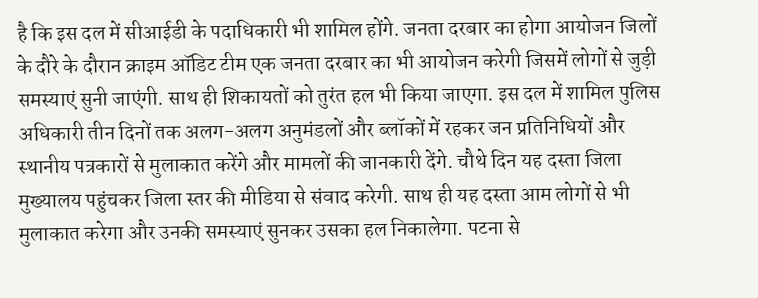है कि इस दल में सीआईडी के पदाधिकारी भी शामिल होंगे. जनता दरबार का होगा आयोजन जिलों के दौरे के दौरान क्राइम ऑडिट टीम एक जनता दरबार का भी आयोजन करेगी जिसमें लोगों से जुड़ी समस्याएं सुनी जाएंगी. साथ ही शिकायतों को तुरंत हल भी किया जाएगा. इस दल में शामिल पुलिस अधिकारी तीन दिनों तक अलग-अलग अनुमंडलों और ब्लॉकों में रहकर जन प्रतिनिधियों और स्थानीय पत्रकारों से मुलाकात करेंगे और मामलों की जानकारी देंगे. चौथे दिन यह दस्ता जिला मुख्यालय पहुंचकर जिला स्तर की मीडिया से संवाद करेगी. साथ ही यह दस्ता आम लोगों से भी मुलाकात करेगा और उनकी समस्याएं सुनकर उसका हल निकालेगा. पटना से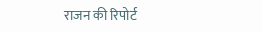राजन की रिपोर्ट